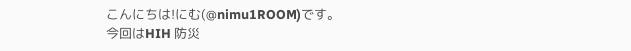こんにちは!にむ(@nimu1ROOM)です。
今回はHIH 防災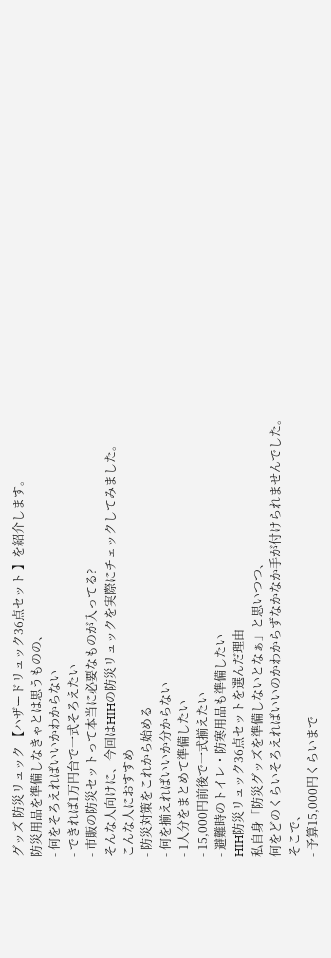グッズ 防災リュック 【ハザードリュック36点セット 】を紹介します。
防災用品を準備しなきゃとは思うものの、
- 何をそろえればいいかわからない
- できれば1万円台で一式そろえたい
- 市販の防災セットって本当に必要なものが入ってる?
そんな人向けに、今回はHIHの防災リュックを実際にチェックしてみました。
こんな人におすすめ
- 防災対策をこれから始める
- 何を揃えればいいか分からない
- 1人分をまとめて準備したい
- 15,000円前後で一式揃えたい
- 避難時のトイレ・防寒用品も準備したい
HIH防災リュック36点セットを選んだ理由
私自身「防災グッズを準備しないとなぁ」と思いつつ、
何をどのくらいそろえればいいのかわからずなかなか手が付けられませんでした。
そこで、
- 予算15,000円くらいまで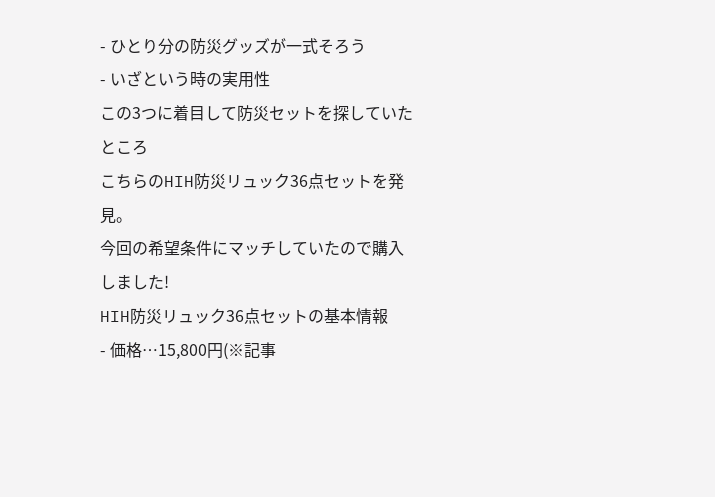- ひとり分の防災グッズが一式そろう
- いざという時の実用性
この3つに着目して防災セットを探していたところ
こちらのHIH防災リュック36点セットを発見。
今回の希望条件にマッチしていたので購入しました!
HIH防災リュック36点セットの基本情報
- 価格…15,800円(※記事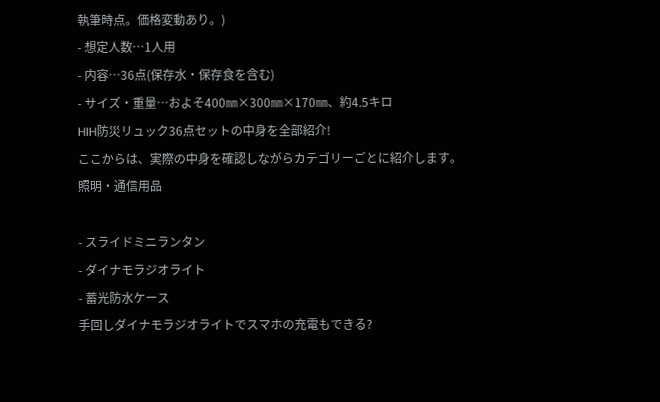執筆時点。価格変動あり。)
- 想定人数…1人用
- 内容…36点(保存水・保存食を含む)
- サイズ・重量…およそ400㎜×300㎜×170㎜、約4.5キロ
HIH防災リュック36点セットの中身を全部紹介!
ここからは、実際の中身を確認しながらカテゴリーごとに紹介します。
照明・通信用品

- スライドミニランタン
- ダイナモラジオライト
- 蓄光防水ケース
手回しダイナモラジオライトでスマホの充電もできる?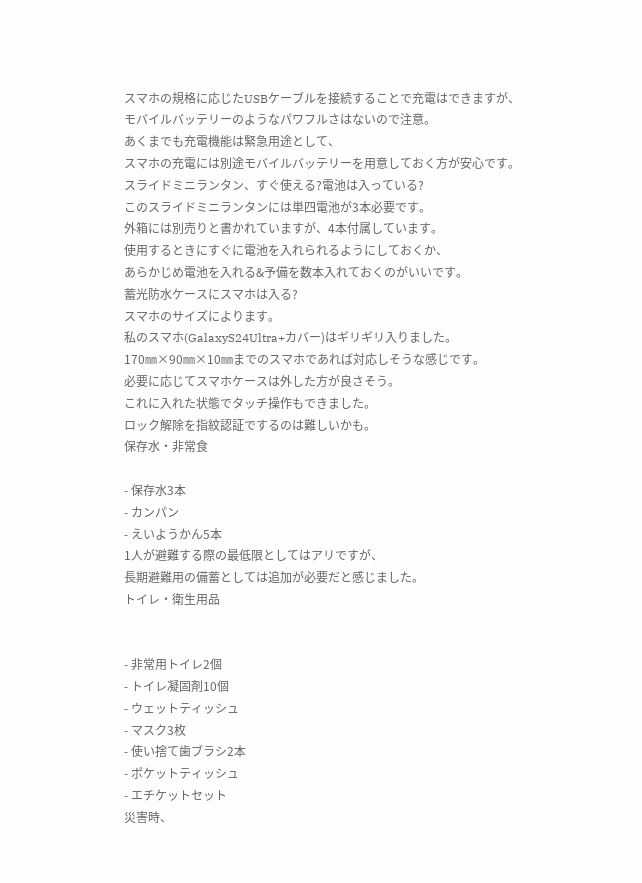スマホの規格に応じたUSBケーブルを接続することで充電はできますが、
モバイルバッテリーのようなパワフルさはないので注意。
あくまでも充電機能は緊急用途として、
スマホの充電には別途モバイルバッテリーを用意しておく方が安心です。
スライドミニランタン、すぐ使える?電池は入っている?
このスライドミニランタンには単四電池が3本必要です。
外箱には別売りと書かれていますが、4本付属しています。
使用するときにすぐに電池を入れられるようにしておくか、
あらかじめ電池を入れる&予備を数本入れておくのがいいです。
蓄光防水ケースにスマホは入る?
スマホのサイズによります。
私のスマホ(GalaxyS24Ultra+カバー)はギリギリ入りました。
170㎜×90㎜×10㎜までのスマホであれば対応しそうな感じです。
必要に応じてスマホケースは外した方が良さそう。
これに入れた状態でタッチ操作もできました。
ロック解除を指紋認証でするのは難しいかも。
保存水・非常食

- 保存水3本
- カンパン
- えいようかん5本
1人が避難する際の最低限としてはアリですが、
長期避難用の備蓄としては追加が必要だと感じました。
トイレ・衛生用品


- 非常用トイレ2個
- トイレ凝固剤10個
- ウェットティッシュ
- マスク3枚
- 使い捨て歯ブラシ2本
- ポケットティッシュ
- エチケットセット
災害時、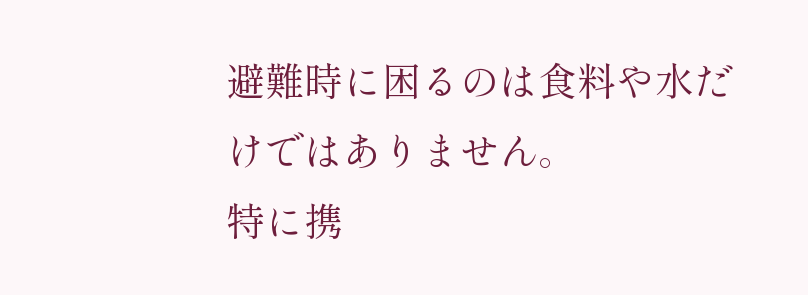避難時に困るのは食料や水だけではありません。
特に携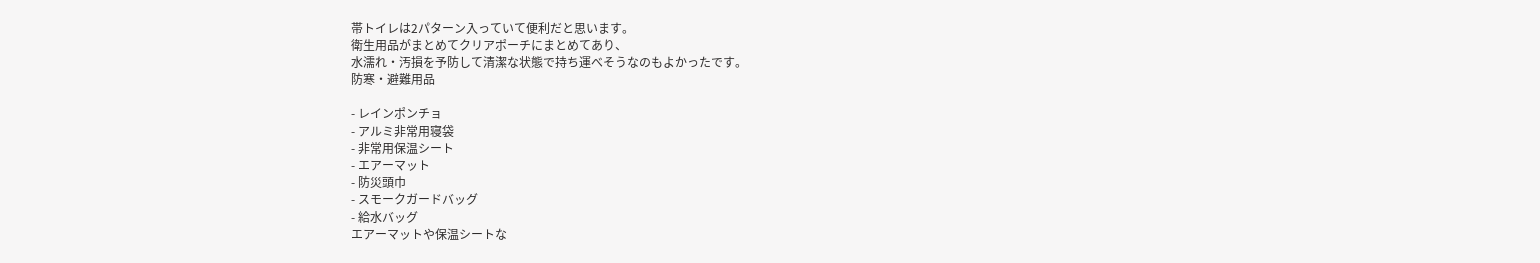帯トイレは2パターン入っていて便利だと思います。
衛生用品がまとめてクリアポーチにまとめてあり、
水濡れ・汚損を予防して清潔な状態で持ち運べそうなのもよかったです。
防寒・避難用品

- レインポンチョ
- アルミ非常用寝袋
- 非常用保温シート
- エアーマット
- 防災頭巾
- スモークガードバッグ
- 給水バッグ
エアーマットや保温シートな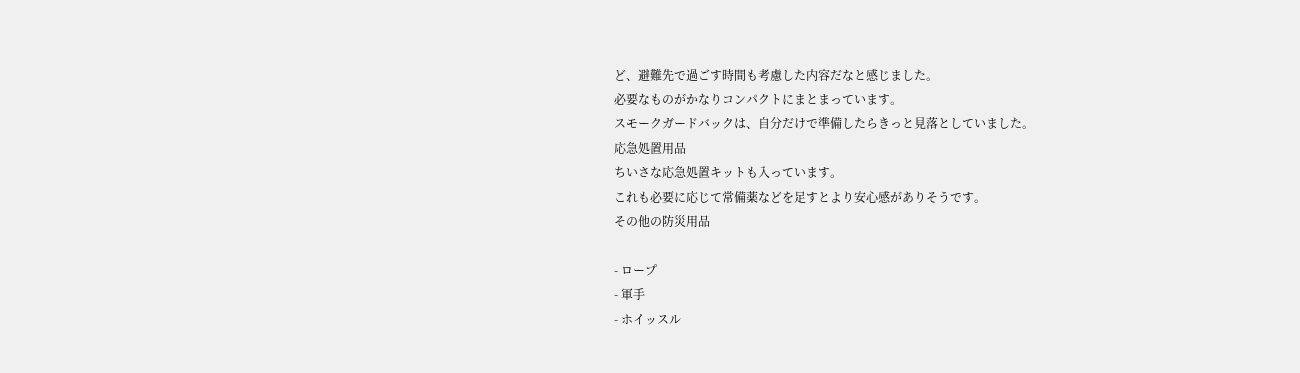ど、避難先で過ごす時間も考慮した内容だなと感じました。
必要なものがかなりコンパクトにまとまっています。
スモークガードバックは、自分だけで準備したらきっと見落としていました。
応急処置用品
ちいさな応急処置キットも入っています。
これも必要に応じて常備薬などを足すとより安心感がありそうです。
その他の防災用品

- ロープ
- 軍手
- ホイッスル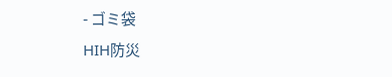- ゴミ袋
HIH防災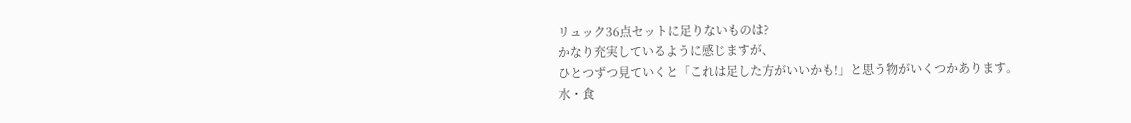リュック36点セットに足りないものは?
かなり充実しているように感じますが、
ひとつずつ見ていくと「これは足した方がいいかも!」と思う物がいくつかあります。
水・食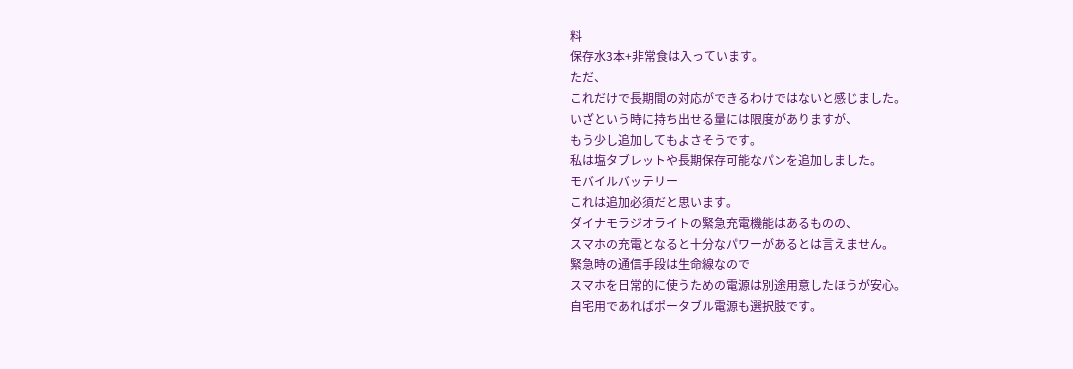料
保存水3本+非常食は入っています。
ただ、
これだけで長期間の対応ができるわけではないと感じました。
いざという時に持ち出せる量には限度がありますが、
もう少し追加してもよさそうです。
私は塩タブレットや長期保存可能なパンを追加しました。
モバイルバッテリー
これは追加必須だと思います。
ダイナモラジオライトの緊急充電機能はあるものの、
スマホの充電となると十分なパワーがあるとは言えません。
緊急時の通信手段は生命線なので
スマホを日常的に使うための電源は別途用意したほうが安心。
自宅用であればポータブル電源も選択肢です。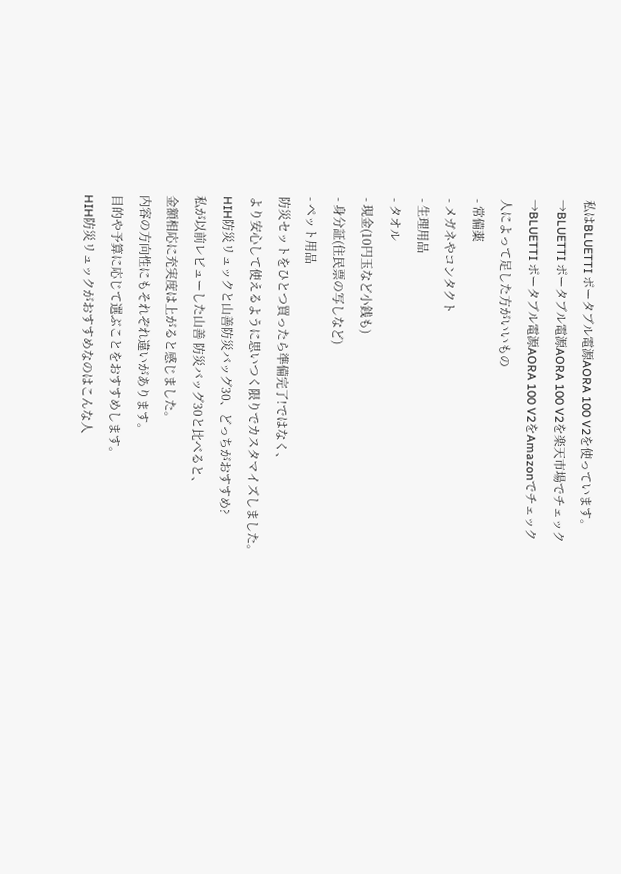私はBLUETTI ポータブル電源AORA 100 V2を使っています。
→BLUETTI ポータブル電源AORA 100 V2を楽天市場でチェック
→BLUETTI ポータブル電源AORA 100 V2をAmazonでチェック
人によって足した方がいいもの
- 常備薬
- メガネやコンタクト
- 生理用品
- タオル
- 現金(10円玉など小銭も)
- 身分証(住民票の写しなど)
- ペット用品
防災セットをひとつ買ったら準備完了!ではなく、
より安心して使えるように思いつく限りでカスタマイズしました。
HIH防災リュックと山善防災バッグ30、どっちがおすすめ?
私が以前レビューした山善 防災バッグ30と比べると、
金額相応に充実度は上がると感じました。
内容の方向性にもそれぞれ違いがあります。
目的や予算に応じて選ぶことをおすすめします。
HIH防災リュックがおすすめなのはこんな人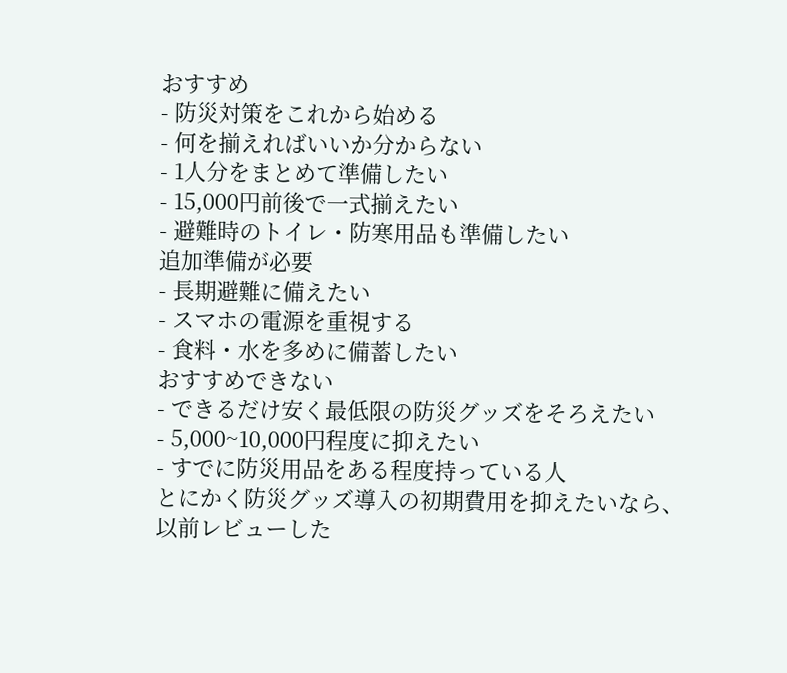おすすめ
- 防災対策をこれから始める
- 何を揃えればいいか分からない
- 1人分をまとめて準備したい
- 15,000円前後で一式揃えたい
- 避難時のトイレ・防寒用品も準備したい
追加準備が必要
- 長期避難に備えたい
- スマホの電源を重視する
- 食料・水を多めに備蓄したい
おすすめできない
- できるだけ安く最低限の防災グッズをそろえたい
- 5,000~10,000円程度に抑えたい
- すでに防災用品をある程度持っている人
とにかく防災グッズ導入の初期費用を抑えたいなら、
以前レビューした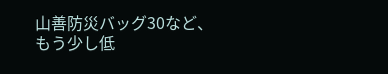山善防災バッグ30など、
もう少し低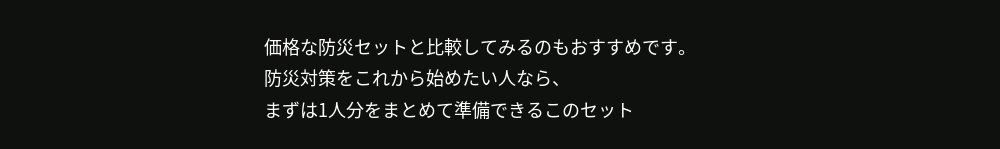価格な防災セットと比較してみるのもおすすめです。
防災対策をこれから始めたい人なら、
まずは1人分をまとめて準備できるこのセット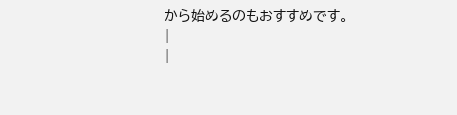から始めるのもおすすめです。
|
|